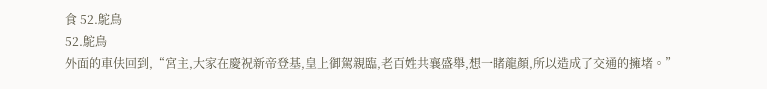食 52.鴕鳥
52.鴕鳥
外面的車伕回到,“宮主,大家在慶祝新帝登基,皇上御駕親臨,老百姓共襄盛舉,想一睹龍顏,所以造成了交通的擁堵。”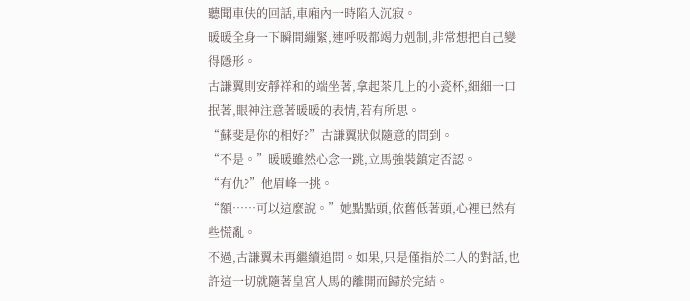聽聞車伕的回話,車廂內一時陷入沉寂。
暖暖全身一下瞬間繃緊,連呼吸都竭力剋制,非常想把自己變得隱形。
古謙翼則安靜祥和的端坐著,拿起茶几上的小瓷杯,細細一口抿著,眼神注意著暖暖的表情,若有所思。
“蘇斐是你的相好?”古謙翼狀似隨意的問到。
“不是。”暖暖雖然心念一跳,立馬強裝鎮定否認。
“有仇?”他眉峰一挑。
“額……可以這麼說。”她點點頭,依舊低著頭,心裡已然有些慌亂。
不過,古謙翼未再繼續追問。如果,只是僅指於二人的對話,也許這一切就隨著皇宮人馬的離開而歸於完結。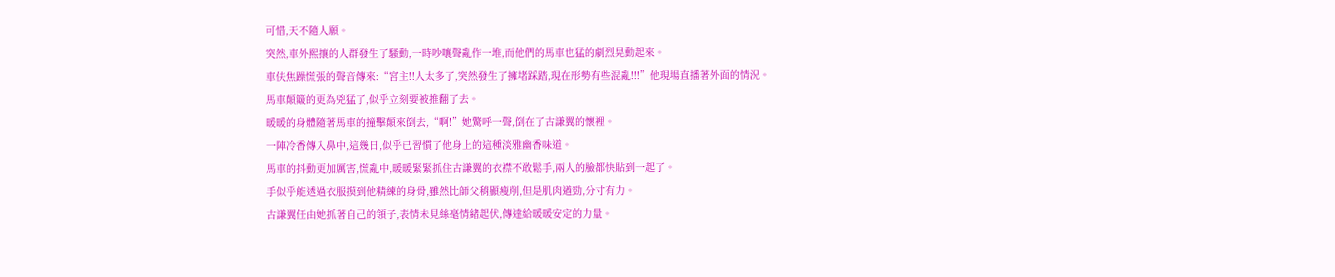可惜,天不隨人願。
突然,車外熙攘的人群發生了騷動,一時吵嚷聲亂作一堆,而他們的馬車也猛的劇烈晃動起來。
車伕焦躁慌張的聲音傳來:“宮主!!人太多了,突然發生了擁堵踩踏,現在形勢有些混亂!!!”他現場直播著外面的情況。
馬車顛簸的更為兇猛了,似乎立刻要被推翻了去。
暖暖的身體隨著馬車的撞擊顛來倒去,“啊!”她驚呼一聲,倒在了古謙翼的懷裡。
一陣冷香傳入鼻中,這幾日,似乎已習慣了他身上的這種淡雅幽香味道。
馬車的抖動更加厲害,慌亂中,暖暖緊緊抓住古謙翼的衣襟不敢鬆手,兩人的臉都快貼到一起了。
手似乎能透過衣服摸到他精練的身骨,雖然比師父稍顯瘦削,但是肌肉遒勁,分寸有力。
古謙翼任由她抓著自己的領子,表情未見絲毫情緒起伏,傳達給暖暖安定的力量。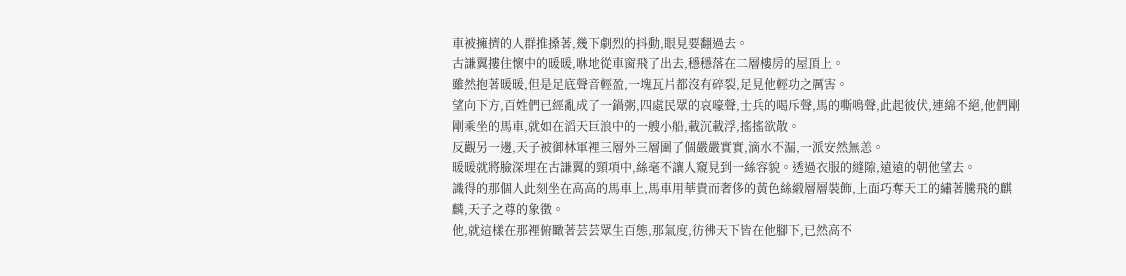車被擁擠的人群推搡著,幾下劇烈的抖動,眼見要翻過去。
古謙翼摟住懷中的暖暖,咻地從車窗飛了出去,穩穩落在二層樓房的屋頂上。
雖然抱著暖暖,但是足底聲音輕盈,一塊瓦片都沒有碎裂,足見他輕功之厲害。
望向下方,百姓們已經亂成了一鍋粥,四處民眾的哀嚎聲,士兵的喝斥聲,馬的嘶鳴聲,此起彼伏,連綿不絕,他們剛剛乘坐的馬車,就如在滔天巨浪中的一艘小船,載沉載浮,搖搖欲散。
反觀另一邊,天子被御林軍裡三層外三層圍了個嚴嚴實實,滴水不漏,一派安然無恙。
暖暖就將臉深埋在古謙翼的頸項中,絲毫不讓人窺見到一絲容貌。透過衣服的縫隙,遠遠的朝他望去。
識得的那個人此刻坐在高高的馬車上,馬車用華貴而奢侈的黃色絲緞層層裝飾,上面巧奪天工的繡著騰飛的麒麟,天子之尊的象徵。
他,就這樣在那裡俯瞰著芸芸眾生百態,那氣度,彷彿天下皆在他腳下,已然高不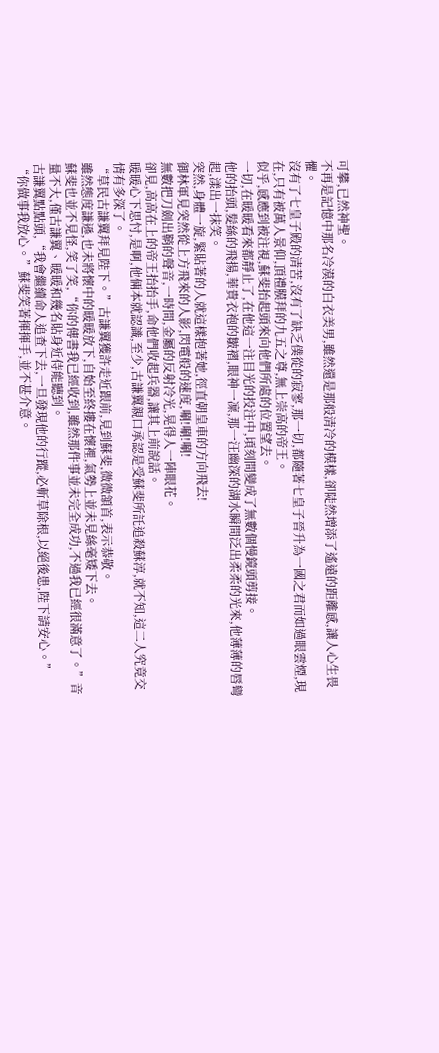可攀,已然神聖。
不再是記憶中那名冷漠的白衣美男,雖然還是那般清冷的模樣,卻陡然增添了遙遠的距離感,讓人心生畏懼。
沒有了七皇子殿的清苦,沒有了缺乏僕從的寂寥,那一切,都隨著七皇子晉升為一國之君而如過眼雲煙,現在,只有被萬人景仰,頂禮膜拜的九五之尊,無上崇高的帝王。
似乎,感應到被注視,蘇斐抬起頭來向他們所處的位置望去。
一切,在暖暖看來都靜止了,在他這一注目光的投注中,頃刻間變成了無數個慢鏡頭剪接。
他的抬頭,髮絲的飛揚,華貴衣袍的皺褶,眼神一凜,那一汪幽深的湖水瞬間泛出柔柔的光來,他薄薄的唇彎起,漾出一抹笑。
突然,身體一旋,緊貼著的人就這樣抱著她,徑直朝皇車的方向飛去!
御林軍見突然從上方飛來的人影,閃電般的速度,唰!唰!唰!
無數把刀劍出鞘的聲音,一時間,金屬的反射冷光,晃得人一陣眼花。
卻見,高高在上的帝王抬抬手,命他們收起兵器,讓其上前說話。
暖暖心下思忖,是啊,他倆本就認識,至少,古謙翼親口承認是受蘇斐所託追殺蘇淳,就不知,這二人究竟交情有多深了。
“草民古謙翼拜見陛下。”古謙翼獲許走近跟前,見到蘇斐,微微頷首,表示恭敬。
雖然態度謙遜,也未將懷中的暖暖放下,自始至終摟在懷裡,氣勢上並未見絲毫矮下去。
蘇斐也並不見怪,笑了笑,“你的傳書我已經收到,雖然那件事並未完全成功,不過我已經很滿意了。”音量不大,僅古謙翼、暖暖和幾名貼身近侍能聽到。
古謙翼點點頭,“我會繼續命人追查下去,一旦發現他的行蹤,必斬草除根,以絕後患,陛下請安心。”
“你做事我放心。”蘇斐笑著揮揮手,並不甚介意。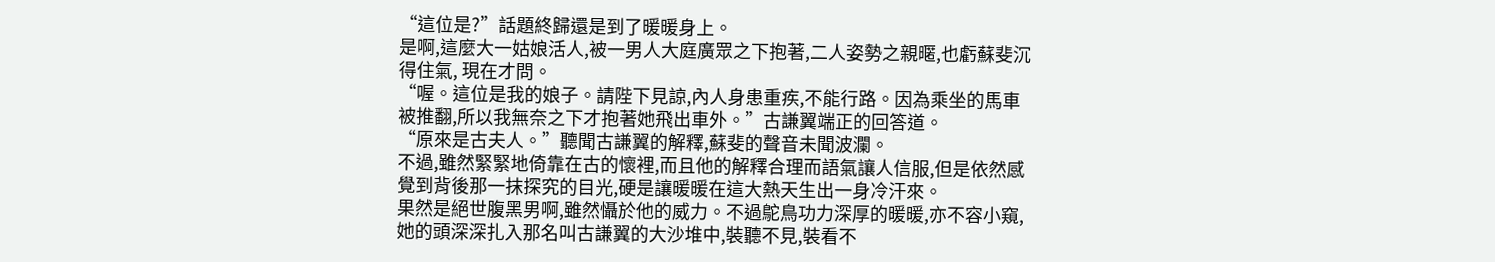“這位是?”話題終歸還是到了暖暖身上。
是啊,這麼大一姑娘活人,被一男人大庭廣眾之下抱著,二人姿勢之親暱,也虧蘇斐沉得住氣, 現在才問。
“喔。這位是我的娘子。請陛下見諒,內人身患重疾,不能行路。因為乘坐的馬車被推翻,所以我無奈之下才抱著她飛出車外。”古謙翼端正的回答道。
“原來是古夫人。”聽聞古謙翼的解釋,蘇斐的聲音未聞波瀾。
不過,雖然緊緊地倚靠在古的懷裡,而且他的解釋合理而語氣讓人信服,但是依然感覺到背後那一抹探究的目光,硬是讓暖暖在這大熱天生出一身冷汗來。
果然是絕世腹黑男啊,雖然懾於他的威力。不過鴕鳥功力深厚的暖暖,亦不容小窺,她的頭深深扎入那名叫古謙翼的大沙堆中,裝聽不見,裝看不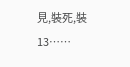見,裝死,裝13……